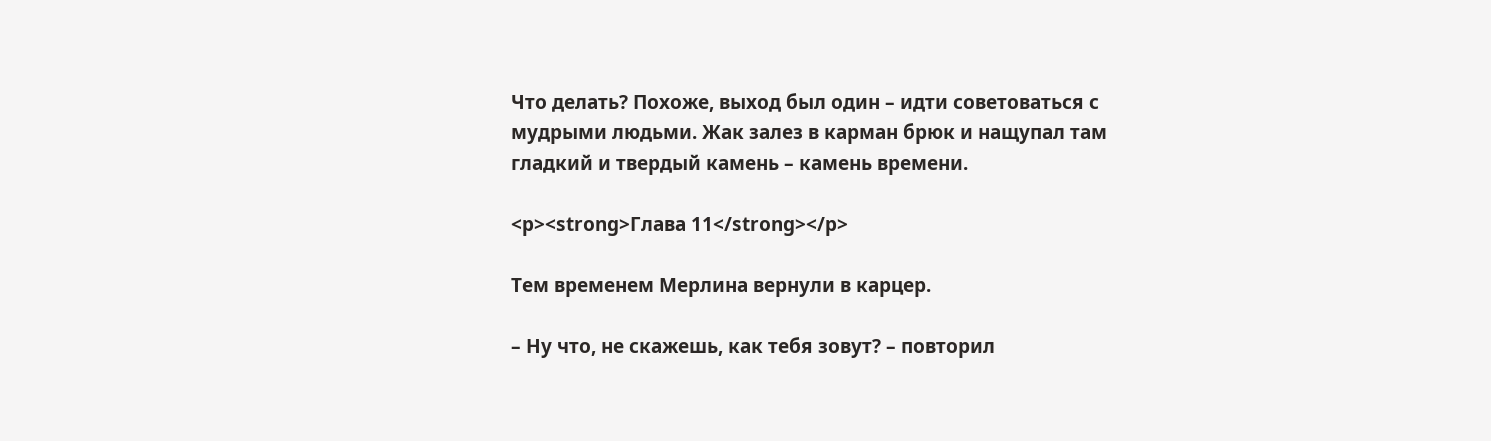Что делать? Похоже, выход был один – идти советоваться с мудрыми людьми. Жак залез в карман брюк и нащупал там гладкий и твердый камень – камень времени.

<p><strong>Глава 11</strong></p>

Тем временем Мерлина вернули в карцер.

– Ну что, не скажешь, как тебя зовут? – повторил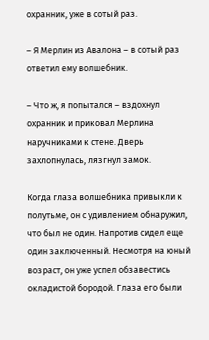охранник, уже в сотый раз.

– Я Мерлин из Авалона – в сотый раз ответил ему волшебник.

– Что ж, я попытался – вздохнул охранник и приковал Мерлина наручниками к стене. Дверь захлопнулась, лязгнул замок.

Когда глаза волшебника привыкли к полутьме, он с удивлением обнаружил, что был не один. Напротив сидел еще один заключенный. Несмотря на юный возраст, он уже успел обзавестись окладистой бородой. Глаза его были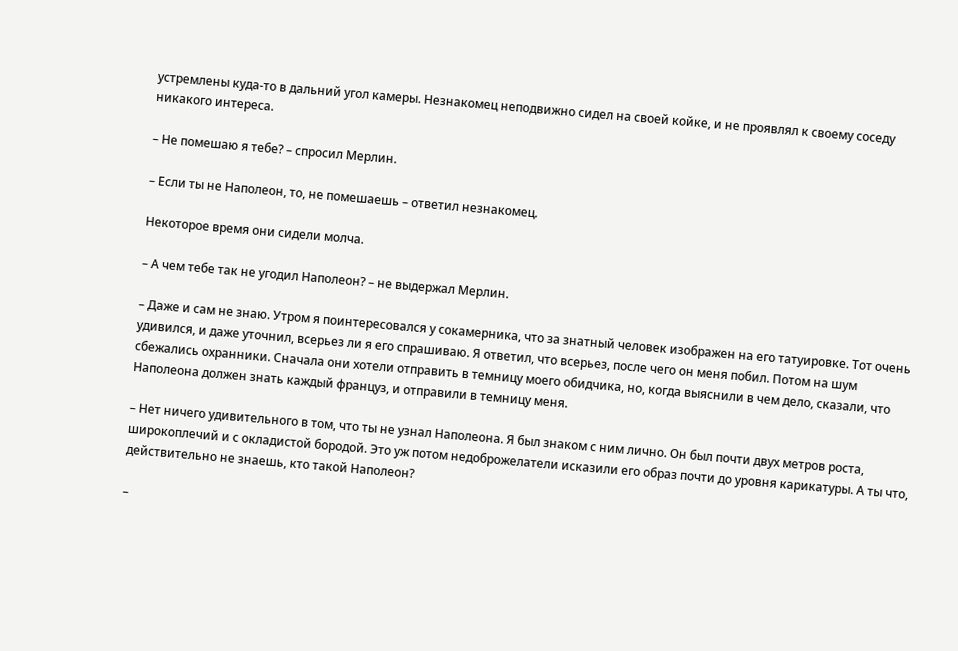устремлены куда-то в дальний угол камеры. Незнакомец неподвижно сидел на своей койке, и не проявлял к своему соседу никакого интереса.

– Не помешаю я тебе? – спросил Мерлин.

– Если ты не Наполеон, то, не помешаешь – ответил незнакомец.

Некоторое время они сидели молча.

– А чем тебе так не угодил Наполеон? – не выдержал Мерлин.

– Даже и сам не знаю. Утром я поинтересовался у сокамерника, что за знатный человек изображен на его татуировке. Тот очень удивился, и даже уточнил, всерьез ли я его спрашиваю. Я ответил, что всерьез, после чего он меня побил. Потом на шум сбежались охранники. Сначала они хотели отправить в темницу моего обидчика, но, когда выяснили в чем дело, сказали, что Наполеона должен знать каждый француз, и отправили в темницу меня.

– Нет ничего удивительного в том, что ты не узнал Наполеона. Я был знаком с ним лично. Он был почти двух метров роста, широкоплечий и с окладистой бородой. Это уж потом недоброжелатели исказили его образ почти до уровня карикатуры. А ты что, действительно не знаешь, кто такой Наполеон?

–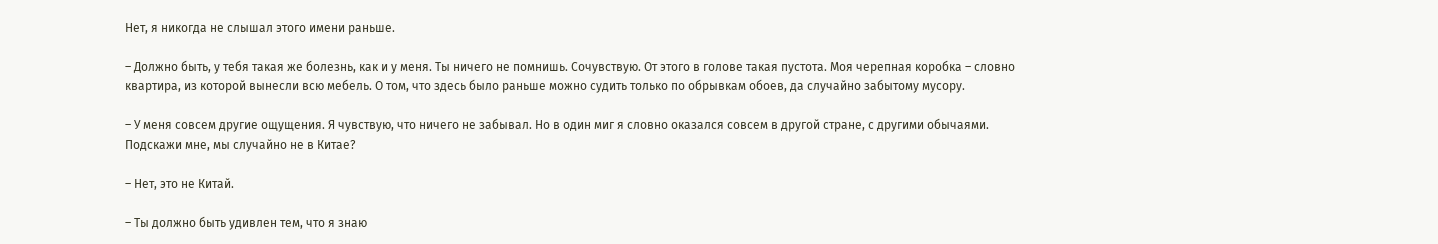Нет, я никогда не слышал этого имени раньше.

– Должно быть, у тебя такая же болезнь, как и у меня. Ты ничего не помнишь. Сочувствую. От этого в голове такая пустота. Моя черепная коробка – словно квартира, из которой вынесли всю мебель. О том, что здесь было раньше можно судить только по обрывкам обоев, да случайно забытому мусору.

– У меня совсем другие ощущения. Я чувствую, что ничего не забывал. Но в один миг я словно оказался совсем в другой стране, с другими обычаями. Подскажи мне, мы случайно не в Китае?

– Нет, это не Китай.

– Ты должно быть удивлен тем, что я знаю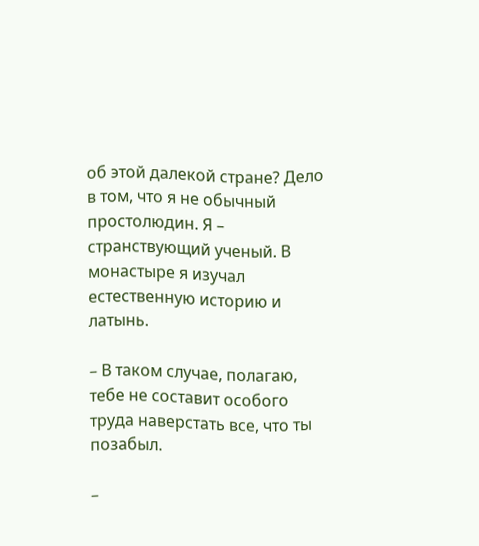об этой далекой стране? Дело в том, что я не обычный простолюдин. Я – странствующий ученый. В монастыре я изучал естественную историю и латынь.

– В таком случае, полагаю, тебе не составит особого труда наверстать все, что ты позабыл.

–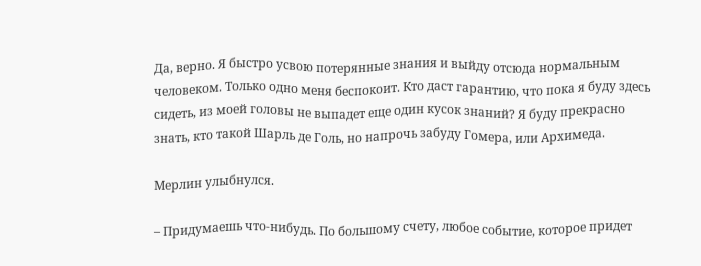Да, верно. Я быстро усвою потерянные знания и выйду отсюда нормальным человеком. Только одно меня беспокоит. Кто даст гарантию, что пока я буду здесь сидеть, из моей головы не выпадет еще один кусок знаний? Я буду прекрасно знать, кто такой Шарль де Голь, но напрочь забуду Гомера, или Архимеда.

Мерлин улыбнулся.

– Придумаешь что-нибудь. По большому счету, любое событие, которое придет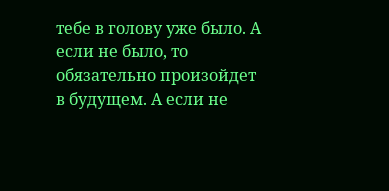тебе в голову уже было. А если не было, то обязательно произойдет в будущем. А если не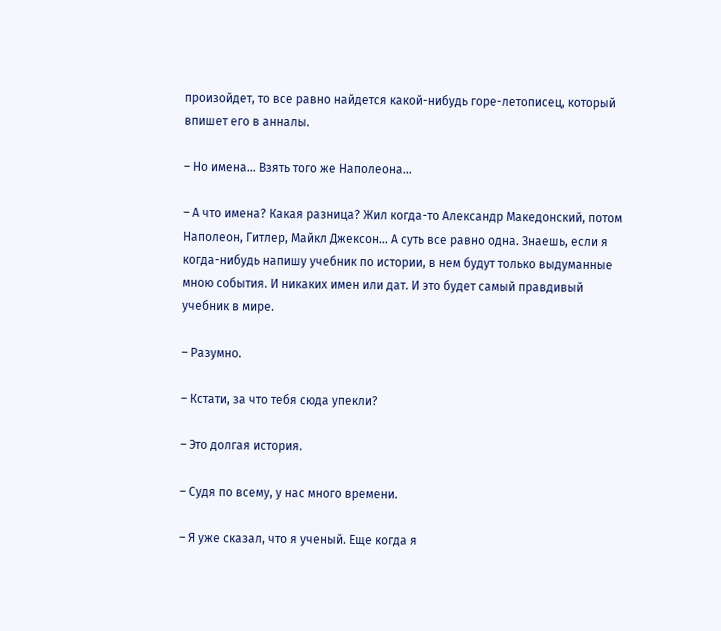произойдет, то все равно найдется какой-нибудь горе-летописец, который впишет его в анналы.

– Но имена… Взять того же Наполеона…

– А что имена? Какая разница? Жил когда-то Александр Македонский, потом Наполеон, Гитлер, Майкл Джексон… А суть все равно одна. Знаешь, если я когда-нибудь напишу учебник по истории, в нем будут только выдуманные мною события. И никаких имен или дат. И это будет самый правдивый учебник в мире.

– Разумно.

– Кстати, за что тебя сюда упекли?

– Это долгая история.

– Судя по всему, у нас много времени.

– Я уже сказал, что я ученый. Еще когда я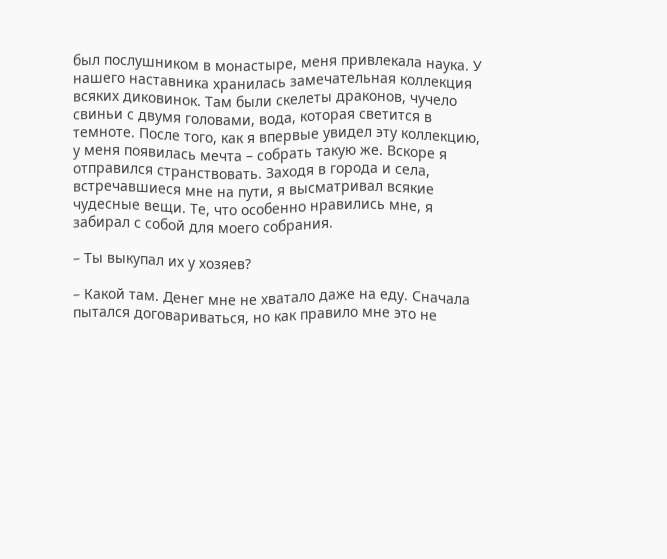был послушником в монастыре, меня привлекала наука. У нашего наставника хранилась замечательная коллекция всяких диковинок. Там были скелеты драконов, чучело свиньи с двумя головами, вода, которая светится в темноте. После того, как я впервые увидел эту коллекцию, у меня появилась мечта – собрать такую же. Вскоре я отправился странствовать. Заходя в города и села, встречавшиеся мне на пути, я высматривал всякие чудесные вещи. Те, что особенно нравились мне, я забирал с собой для моего собрания.

– Ты выкупал их у хозяев?

– Какой там. Денег мне не хватало даже на еду. Сначала пытался договариваться, но как правило мне это не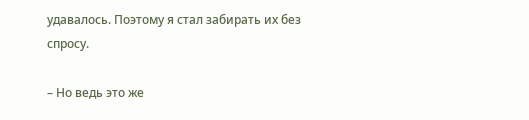удавалось. Поэтому я стал забирать их без спросу.

– Но ведь это же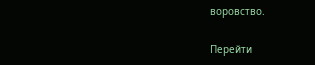воровство.

Перейти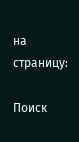на страницу:

Поиск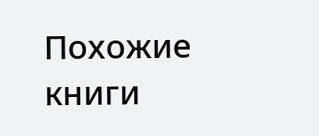Похожие книги